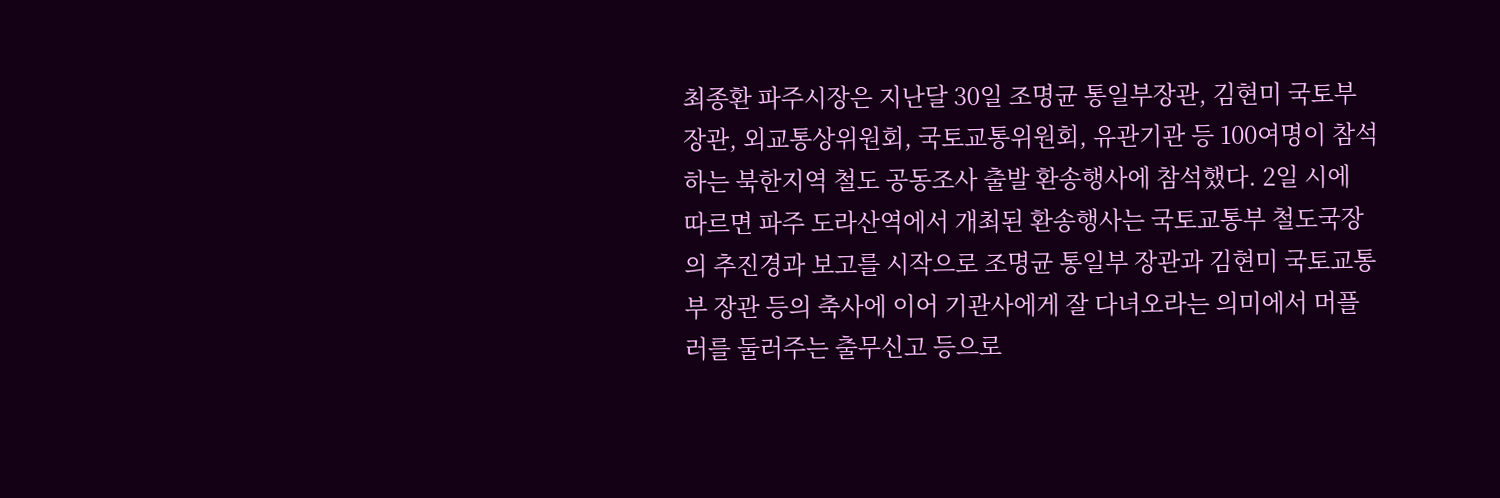최종환 파주시장은 지난달 30일 조명균 통일부장관, 김현미 국토부장관, 외교통상위원회, 국토교통위원회, 유관기관 등 100여명이 참석하는 북한지역 철도 공동조사 출발 환송행사에 참석했다. 2일 시에 따르면 파주 도라산역에서 개최된 환송행사는 국토교통부 철도국장의 추진경과 보고를 시작으로 조명균 통일부 장관과 김현미 국토교통부 장관 등의 축사에 이어 기관사에게 잘 다녀오라는 의미에서 머플러를 둘러주는 출무신고 등으로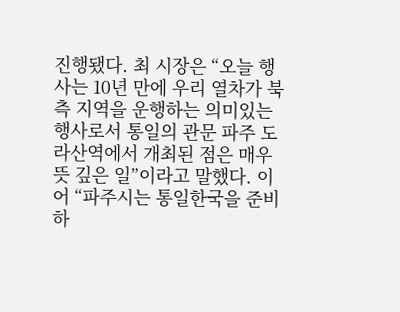진행됐다. 최 시장은 “오늘 행사는 10년 만에 우리 열차가 북측 지역을 운행하는 의미있는 행사로서 통일의 관문 파주 도라산역에서 개최된 점은 매우 뜻 깊은 일”이라고 말했다. 이어 “파주시는 통일한국을 준비하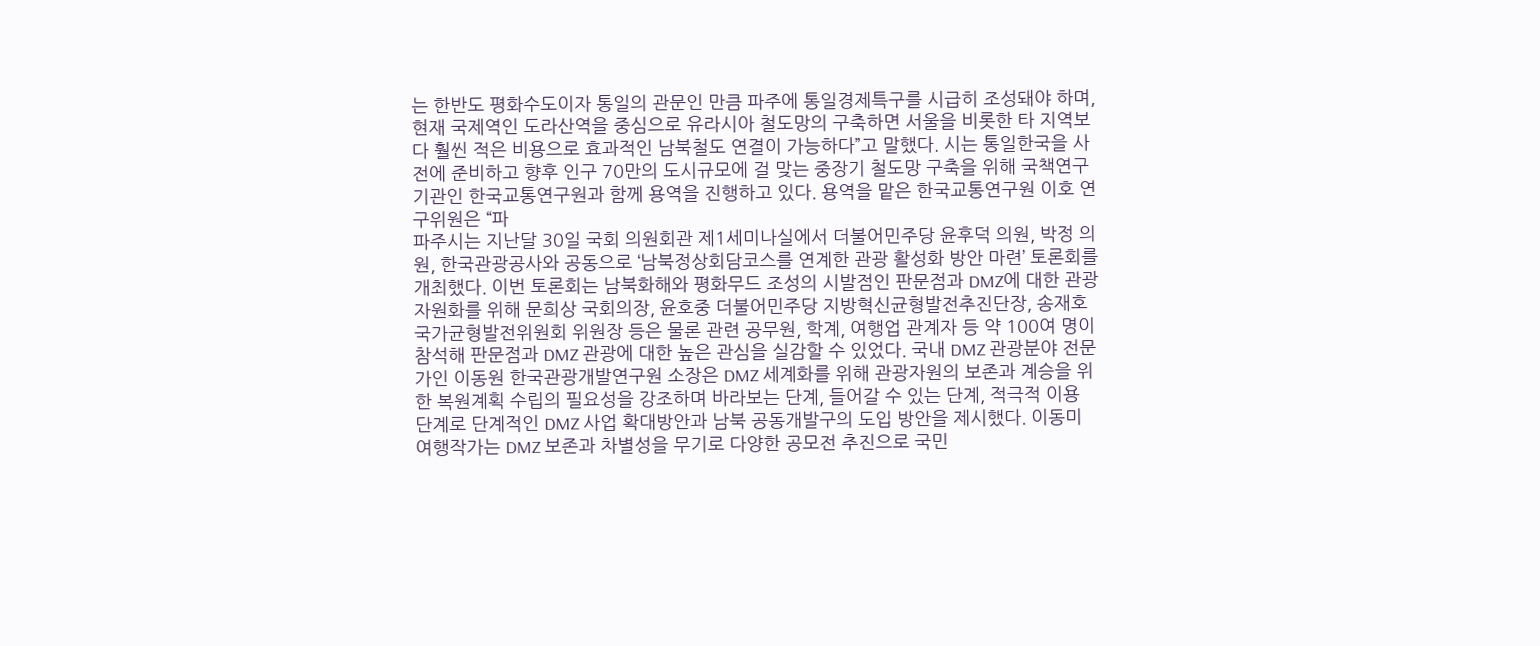는 한반도 평화수도이자 통일의 관문인 만큼 파주에 통일경제특구를 시급히 조성돼야 하며, 현재 국제역인 도라산역을 중심으로 유라시아 철도망의 구축하면 서울을 비롯한 타 지역보다 훨씬 적은 비용으로 효과적인 남북철도 연결이 가능하다”고 말했다. 시는 통일한국을 사전에 준비하고 향후 인구 70만의 도시규모에 걸 맞는 중장기 철도망 구축을 위해 국책연구기관인 한국교통연구원과 함께 용역을 진행하고 있다. 용역을 맡은 한국교통연구원 이호 연구위원은 “파
파주시는 지난달 30일 국회 의원회관 제1세미나실에서 더불어민주당 윤후덕 의원, 박정 의원, 한국관광공사와 공동으로 ‘남북정상회담코스를 연계한 관광 활성화 방안 마련’ 토론회를 개최했다. 이번 토론회는 남북화해와 평화무드 조성의 시발점인 판문점과 DMZ에 대한 관광 자원화를 위해 문희상 국회의장, 윤호중 더불어민주당 지방혁신균형발전추진단장, 송재호 국가균형발전위원회 위원장 등은 물론 관련 공무원, 학계, 여행업 관계자 등 약 100여 명이 참석해 판문점과 DMZ 관광에 대한 높은 관심을 실감할 수 있었다. 국내 DMZ 관광분야 전문가인 이동원 한국관광개발연구원 소장은 DMZ 세계화를 위해 관광자원의 보존과 계승을 위한 복원계획 수립의 필요성을 강조하며 바라보는 단계, 들어갈 수 있는 단계, 적극적 이용 단계로 단계적인 DMZ 사업 확대방안과 남북 공동개발구의 도입 방안을 제시했다. 이동미 여행작가는 DMZ 보존과 차별성을 무기로 다양한 공모전 추진으로 국민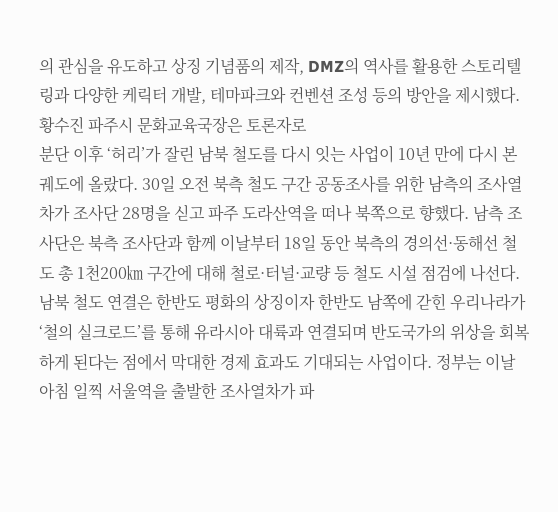의 관심을 유도하고 상징 기념품의 제작, DMZ의 역사를 활용한 스토리텔링과 다양한 케릭터 개발, 테마파크와 컨벤션 조성 등의 방안을 제시했다. 황수진 파주시 문화교육국장은 토론자로
분단 이후 ‘허리’가 잘린 남북 철도를 다시 잇는 사업이 10년 만에 다시 본궤도에 올랐다. 30일 오전 북측 철도 구간 공동조사를 위한 남측의 조사열차가 조사단 28명을 싣고 파주 도라산역을 떠나 북쪽으로 향했다. 남측 조사단은 북측 조사단과 함께 이날부터 18일 동안 북측의 경의선·동해선 철도 총 1천200㎞ 구간에 대해 철로·터널·교량 등 철도 시설 점검에 나선다. 남북 철도 연결은 한반도 평화의 상징이자 한반도 남쪽에 갇힌 우리나라가 ‘철의 실크로드’를 통해 유라시아 대륙과 연결되며 반도국가의 위상을 회복하게 된다는 점에서 막대한 경제 효과도 기대되는 사업이다. 정부는 이날 아침 일찍 서울역을 출발한 조사열차가 파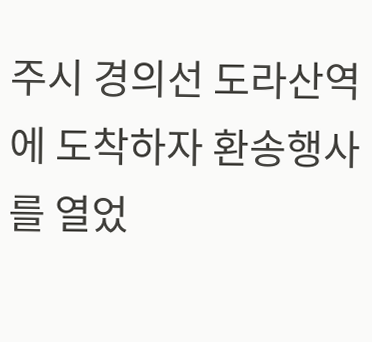주시 경의선 도라산역에 도착하자 환송행사를 열었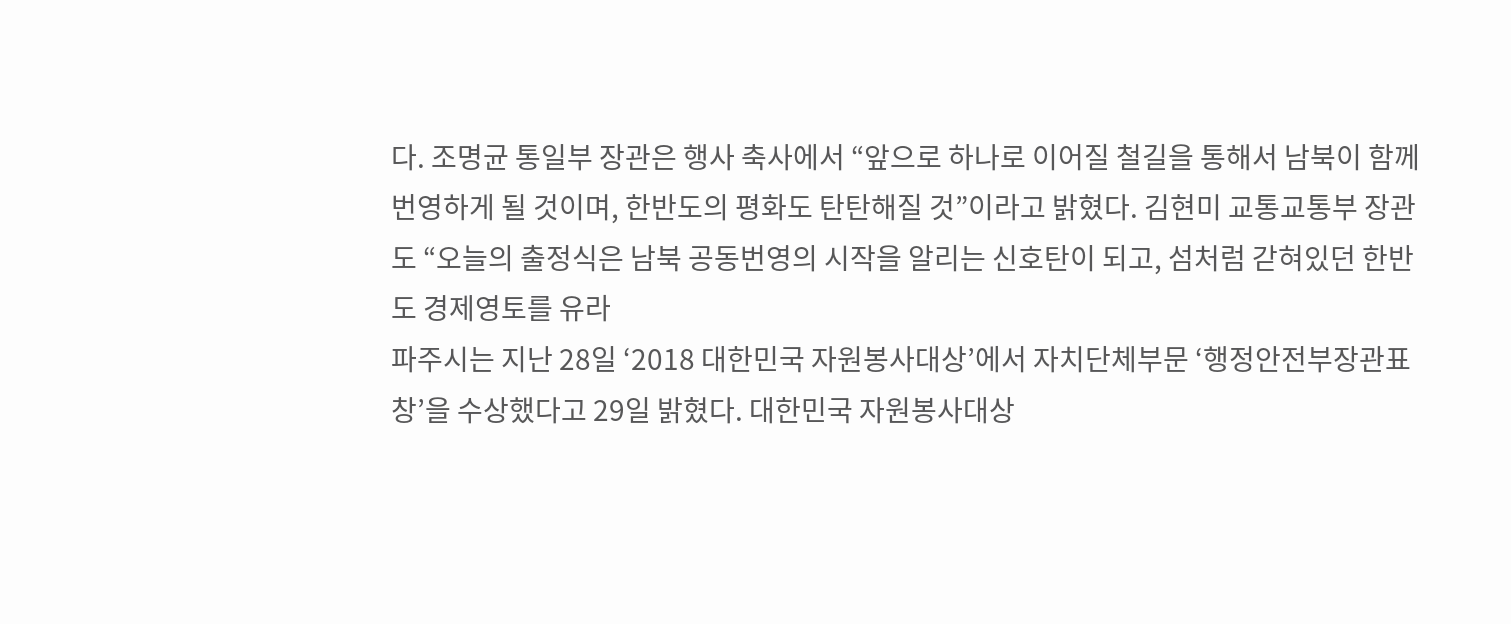다. 조명균 통일부 장관은 행사 축사에서 “앞으로 하나로 이어질 철길을 통해서 남북이 함께 번영하게 될 것이며, 한반도의 평화도 탄탄해질 것”이라고 밝혔다. 김현미 교통교통부 장관도 “오늘의 출정식은 남북 공동번영의 시작을 알리는 신호탄이 되고, 섬처럼 갇혀있던 한반도 경제영토를 유라
파주시는 지난 28일 ‘2018 대한민국 자원봉사대상’에서 자치단체부문 ‘행정안전부장관표창’을 수상했다고 29일 밝혔다. 대한민국 자원봉사대상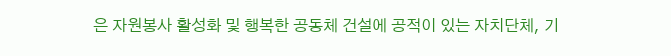은 자원봉사 활성화 및 행복한 공동체 건설에 공적이 있는 자치단체, 기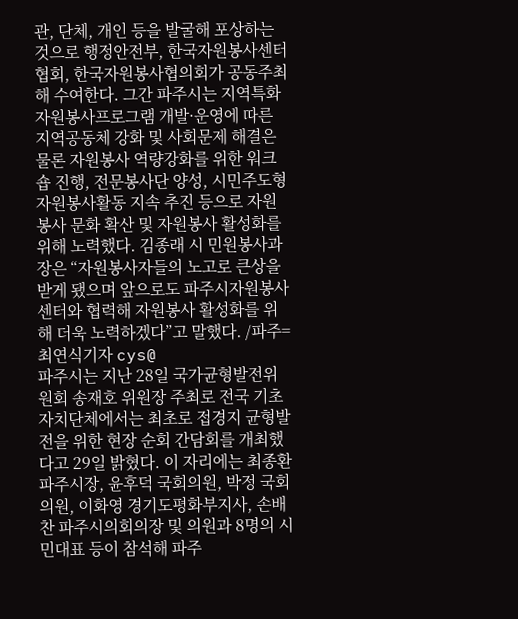관, 단체, 개인 등을 발굴해 포상하는 것으로 행정안전부, 한국자원봉사센터협회, 한국자원봉사협의회가 공동주최해 수여한다. 그간 파주시는 지역특화 자원봉사프로그램 개발·운영에 따른 지역공동체 강화 및 사회문제 해결은 물론 자원봉사 역량강화를 위한 워크숍 진행, 전문봉사단 양성, 시민주도형 자원봉사활동 지속 추진 등으로 자원봉사 문화 확산 및 자원봉사 활성화를 위해 노력했다. 김종래 시 민원봉사과장은 “자원봉사자들의 노고로 큰상을 받게 됐으며 앞으로도 파주시자원봉사센터와 협력해 자원봉사 활성화를 위해 더욱 노력하겠다”고 말했다. /파주=최연식기자 cys@
파주시는 지난 28일 국가균형발전위원회 송재호 위원장 주최로 전국 기초자치단체에서는 최초로 접경지 균형발전을 위한 현장 순회 간담회를 개최했다고 29일 밝혔다. 이 자리에는 최종환 파주시장, 윤후덕 국회의원, 박정 국회의원, 이화영 경기도평화부지사, 손배찬 파주시의회의장 및 의원과 8명의 시민대표 등이 참석해 파주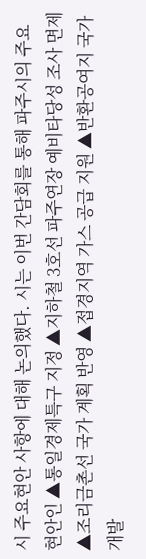시 주요현안 사항에 대해 논의했다. 시는 이번 간담회를 통해 파주시의 주요 현안인 ▲통일경제특구 지정 ▲지하철 3호선 파주연장 예비타당성 조사 면제 ▲조리금촌선 국가 계획 반영 ▲접경지역 가스 공급 지원 ▲반환공여지 국가개발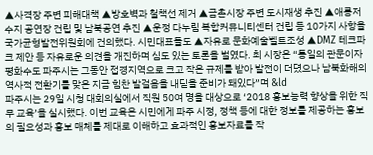▲사격장 주변 피해대책 ▲방호벽과 철책선 제거 ▲금촌시장 주변 도시재생 추진 ▲애룡저수지 공연장 건립 및 남북공연 추진 ▲운정 다누림 복합커뮤니티센터 건립 등 10가지 사항을 국가균형발전위원회에 건의했다. 시민대표들도 ▲자유로 문화예술벨트조성 ▲DMZ 테크파크 제안 등 자유로운 의견을 개진하며 심도 있는 토론을 벌였다. 최 시장은 “통일의 관문이자 평화수도 파주시는 그동안 접경지역으로 크고 작은 규제를 받아 발전이 더뎠으나 남북화해의 역사적 전환기를 맞은 지금 힘찬 발걸음을 내딛을 준비가 돼있다”며 &ld
파주시는 29일 시청 대회의실에서 직원 50여 명을 대상으로 ‘2018 홍보능력 향상을 위한 직무 교육’을 실시했다. 이번 교육은 시민에게 파주 시정, 정책 등에 대한 정보를 제공하는 홍보의 필요성과 홍보 매체를 제대로 이해하고 효과적인 홍보자료를 작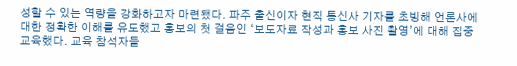성할 수 있는 역량을 강화하고자 마련됐다. 파주 출신이자 현직 통신사 기자를 초빙해 언론사에 대한 정확한 이해를 유도했고 홍보의 첫 걸음인 ‘보도자료 작성과 홍보 사진 촬영’에 대해 집중 교육했다. 교육 참석자들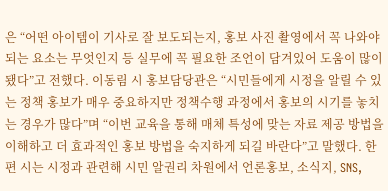은 “어떤 아이템이 기사로 잘 보도되는지, 홍보 사진 촬영에서 꼭 나와야 되는 요소는 무엇인지 등 실무에 꼭 필요한 조언이 담겨있어 도움이 많이 됐다”고 전했다. 이동림 시 홍보담당관은 “시민들에게 시정을 알릴 수 있는 정책 홍보가 매우 중요하지만 정책수행 과정에서 홍보의 시기를 놓치는 경우가 많다”며 “이번 교육을 통해 매체 특성에 맞는 자료 제공 방법을 이해하고 더 효과적인 홍보 방법을 숙지하게 되길 바란다”고 말했다. 한편 시는 시정과 관련해 시민 알권리 차원에서 언론홍보, 소식지, SNS,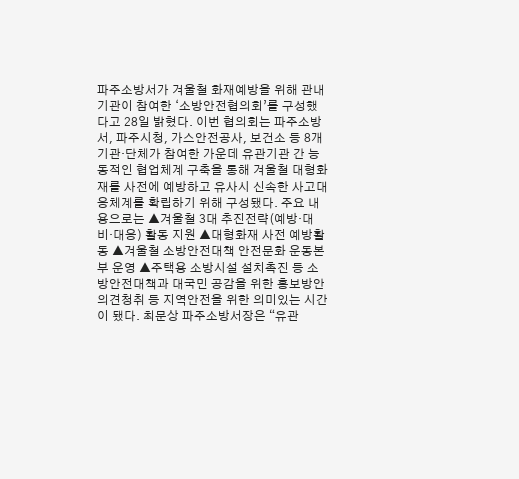파주소방서가 겨울철 화재예방을 위해 관내 기관이 참여한 ‘소방안전협의회’를 구성했다고 28일 밝혔다. 이번 협의회는 파주소방서, 파주시청, 가스안전공사, 보건소 등 8개 기관·단체가 참여한 가운데 유관기관 간 능동적인 협업체계 구축을 통해 겨울철 대형화재를 사전에 예방하고 유사시 신속한 사고대응체계를 확립하기 위해 구성됐다. 주요 내용으로는 ▲겨울철 3대 추진전략(예방·대비·대응) 활동 지원 ▲대형화재 사전 예방활동 ▲겨울철 소방안전대책 안전문화 운동본부 운영 ▲주택용 소방시설 설치촉진 등 소방안전대책과 대국민 공감을 위한 홍보방안 의견청취 등 지역안전을 위한 의미있는 시간이 됐다. 최문상 파주소방서장은 “유관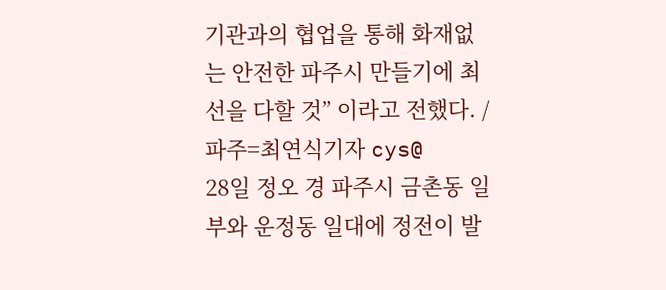기관과의 협업을 통해 화재없는 안전한 파주시 만들기에 최선을 다할 것” 이라고 전했다. /파주=최연식기자 cys@
28일 정오 경 파주시 금촌동 일부와 운정동 일대에 정전이 발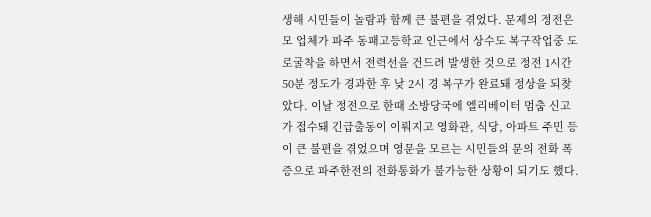생해 시민들이 놀람과 함께 큰 불편을 겪었다. 문제의 정전은 모 업체가 파주 동패고등학교 인근에서 상수도 복구작업중 도로굴착을 하면서 전력선을 건드려 발생한 것으로 정전 1시간 50분 정도가 경과한 후 낮 2시 경 복구가 완료돼 정상을 되찾았다. 이날 정전으로 한때 소방당국에 엘리베이터 멈춤 신고가 접수돼 긴급출동이 이뤄지고 영화관, 식당, 아파트 주민 등이 큰 불편을 겪었으며 영문을 모르는 시민들의 문의 전화 폭증으로 파주한전의 전화통화가 불가능한 상황이 되기도 했다.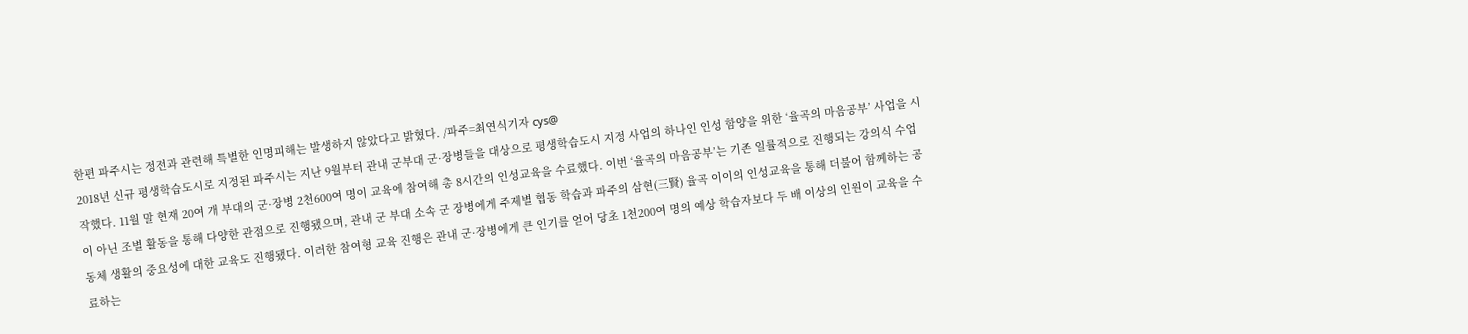한편 파주시는 정전과 관련해 특별한 인명피해는 발생하지 않았다고 밝혔다. /파주=최연식기자 cys@
2018년 신규 평생학습도시로 지정된 파주시는 지난 9월부터 관내 군부대 군·장병들을 대상으로 평생학습도시 지정 사업의 하나인 인성 함양을 위한 ‘율곡의 마음공부’ 사업을 시작했다. 11월 말 현재 20여 개 부대의 군·장병 2천600여 명이 교육에 참여해 총 8시간의 인성교육을 수료했다. 이번 ‘율곡의 마음공부’는 기존 일률적으로 진행되는 강의식 수업이 아닌 조별 활동을 통해 다양한 관점으로 진행됐으며, 관내 군 부대 소속 군 장병에게 주제별 협동 학습과 파주의 삼현(三賢) 율곡 이이의 인성교육을 통해 더불어 함께하는 공동체 생활의 중요성에 대한 교육도 진행됐다. 이러한 참여형 교육 진행은 관내 군·장병에게 큰 인기를 얻어 당초 1천200여 명의 예상 학습자보다 두 배 이상의 인원이 교육을 수료하는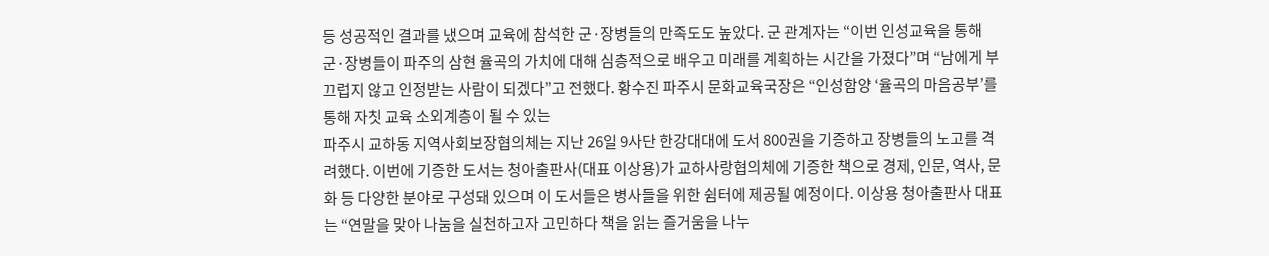등 성공적인 결과를 냈으며 교육에 참석한 군·장병들의 만족도도 높았다. 군 관계자는 “이번 인성교육을 통해 군·장병들이 파주의 삼현 율곡의 가치에 대해 심층적으로 배우고 미래를 계획하는 시간을 가졌다”며 “남에게 부끄럽지 않고 인정받는 사람이 되겠다”고 전했다. 황수진 파주시 문화교육국장은 “인성함양 ‘율곡의 마음공부’를 통해 자칫 교육 소외계층이 될 수 있는
파주시 교하동 지역사회보장협의체는 지난 26일 9사단 한강대대에 도서 800권을 기증하고 장병들의 노고를 격려했다. 이번에 기증한 도서는 청아출판사(대표 이상용)가 교하사랑협의체에 기증한 책으로 경제, 인문, 역사, 문화 등 다양한 분야로 구성돼 있으며 이 도서들은 병사들을 위한 쉼터에 제공될 예정이다. 이상용 청아출판사 대표는 “연말을 맞아 나눔을 실천하고자 고민하다 책을 읽는 즐거움을 나누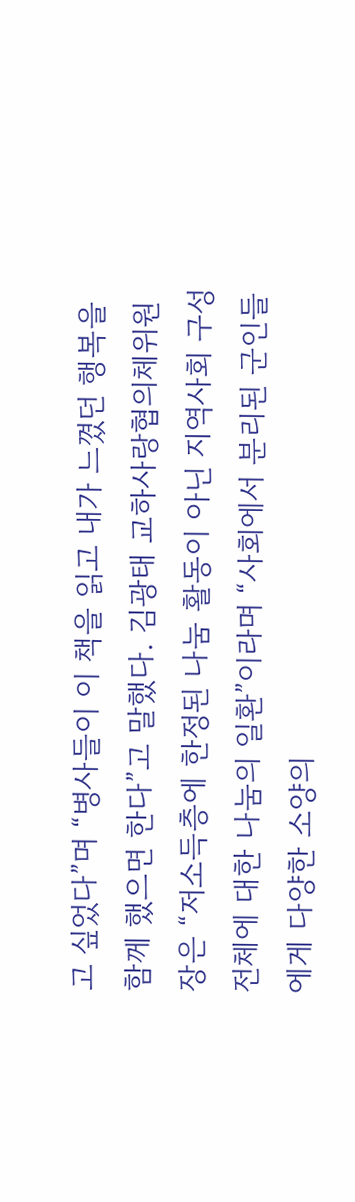고 싶었다”며 “병사들이 이 책을 읽고 내가 느꼈던 행복을 함께 했으면 한다”고 말했다. 김광태 교하사랑협의체위원장은 “저소득층에 한정된 나눔 활동이 아닌 지역사회 구성 전체에 대한 나눔의 일환”이라며 “사회에서 분리된 군인들에게 다양한 소양의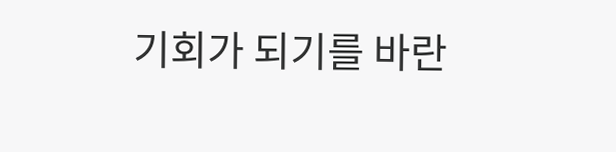기회가 되기를 바란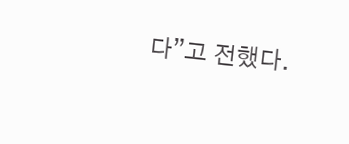다”고 전했다.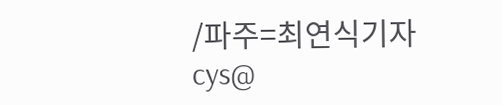/파주=최연식기자 cys@